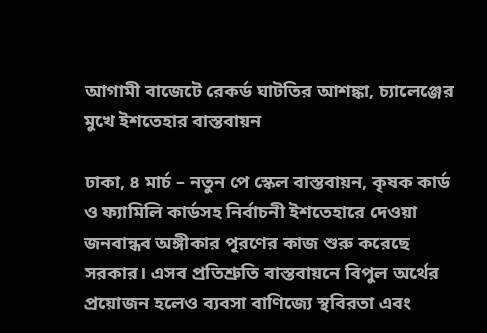আগামী বাজেটে রেকর্ড ঘাটতির আশঙ্কা, চ্যালেঞ্জের মুখে ইশতেহার বাস্তবায়ন

ঢাকা, ৪ মার্চ – নতুন পে স্কেল বাস্তবায়ন, কৃষক কার্ড ও ফ্যামিলি কার্ডসহ নির্বাচনী ইশতেহারে দেওয়া জনবান্ধব অঙ্গীকার পূরণের কাজ শুরু করেছে সরকার। এসব প্রতিশ্রুতি বাস্তবায়নে বিপুল অর্থের প্রয়োজন হলেও ব্যবসা বাণিজ্যে স্থবিরতা এবং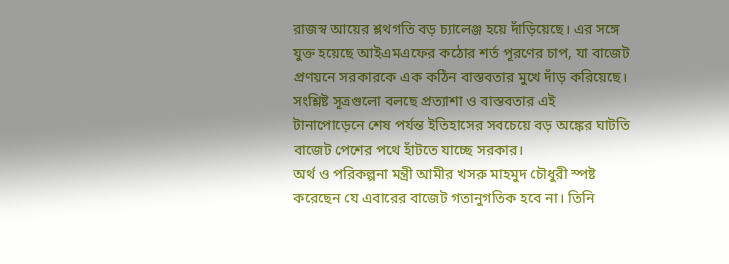রাজস্ব আয়ের শ্লথগতি বড় চ্যালেঞ্জ হয়ে দাঁড়িয়েছে। এর সঙ্গে যুক্ত হয়েছে আইএমএফের কঠোর শর্ত পূরণের চাপ, যা বাজেট প্রণয়নে সরকারকে এক কঠিন বাস্তবতার মুখে দাঁড় করিয়েছে। সংশ্লিষ্ট সূত্রগুলো বলছে প্রত্যাশা ও বাস্তবতার এই টানাপোড়েনে শেষ পর্যন্ত ইতিহাসের সবচেয়ে বড় অঙ্কের ঘাটতি বাজেট পেশের পথে হাঁটতে যাচ্ছে সরকার।
অর্থ ও পরিকল্পনা মন্ত্রী আমীর খসরু মাহমুদ চৌধুরী স্পষ্ট করেছেন যে এবারের বাজেট গতানুগতিক হবে না। তিনি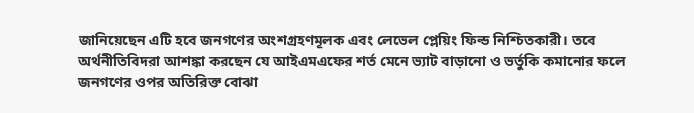জানিয়েছেন এটি হবে জনগণের অংশগ্রহণমূলক এবং লেভেল প্লেয়িং ফিল্ড নিশ্চিতকারী। তবে অর্থনীতিবিদরা আশঙ্কা করছেন যে আইএমএফের শর্ত মেনে ভ্যাট বাড়ানো ও ভর্তুকি কমানোর ফলে জনগণের ওপর অতিরিক্ত বোঝা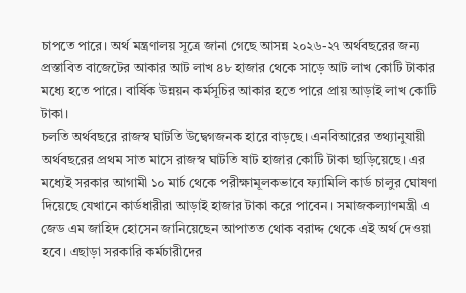চাপতে পারে। অর্থ মন্ত্রণালয় সূত্রে জানা গেছে আসন্ন ২০২৬-২৭ অর্থবছরের জন্য প্রস্তাবিত বাজেটের আকার আট লাখ ৪৮ হাজার থেকে সাড়ে আট লাখ কোটি টাকার মধ্যে হতে পারে। বার্ষিক উন্নয়ন কর্মসূচির আকার হতে পারে প্রায় আড়াই লাখ কোটি টাকা।
চলতি অর্থবছরে রাজস্ব ঘাটতি উদ্বেগজনক হারে বাড়ছে। এনবিআরের তথ্যানুযায়ী অর্থবছরের প্রথম সাত মাসে রাজস্ব ঘাটতি ষাট হাজার কোটি টাকা ছাড়িয়েছে। এর মধ্যেই সরকার আগামী ১০ মার্চ থেকে পরীক্ষামূলকভাবে ফ্যামিলি কার্ড চালুর ঘোষণা দিয়েছে যেখানে কার্ডধারীরা আড়াই হাজার টাকা করে পাবেন। সমাজকল্যাণমন্ত্রী এ জেড এম জাহিদ হোসেন জানিয়েছেন আপাতত থোক বরাদ্দ থেকে এই অর্থ দেওয়া হবে। এছাড়া সরকারি কর্মচারীদের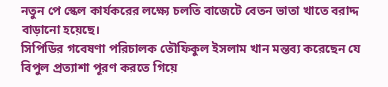নতুন পে স্কেল কার্যকরের লক্ষ্যে চলতি বাজেটে বেতন ভাতা খাতে বরাদ্দ বাড়ানো হয়েছে।
সিপিডির গবেষণা পরিচালক তৌফিকুল ইসলাম খান মন্তব্য করেছেন যে বিপুল প্রত্যাশা পূরণ করতে গিয়ে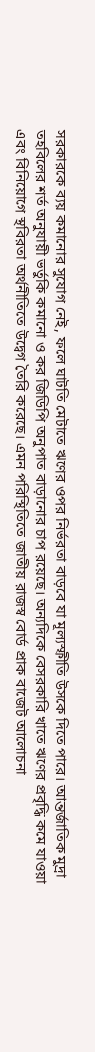সরকারকে ব্যয় কমানোর সুযোগ নেই, ফলে ঘাটতি মেটাতে ঋণের ওপর নির্ভরতা বাড়বে যা মূল্যস্ফীতি উসকে দিতে পারে। আন্তর্জাতিক মুদ্রা তহবিলের শর্ত অনুযায়ী ভর্তুকি কমানো ও কর জিডিপি অনুপাত বাড়ানোর চাপ রয়েছে। অন্যদিকে বেসরকারি খাতে ঋণের প্রবৃদ্ধি কমে যাওয়া এবং বিনিয়োগে স্থবিরতা অর্থনীতিতে উদ্বেগ তৈরি করেছে। এমন পরিস্থিতিতে জাতীয় রাজস্ব বোর্ড প্রাক বাজেট আলোচনা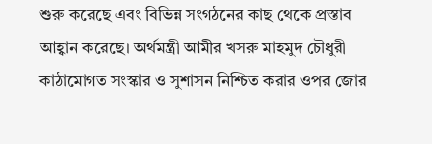শুরু করেছে এবং বিভিন্ন সংগঠনের কাছ থেকে প্রস্তাব আহ্বান করেছে। অর্থমন্ত্রী আমীর খসরু মাহমুদ চৌধুরী কাঠামোগত সংস্কার ও সুশাসন নিশ্চিত করার ওপর জোর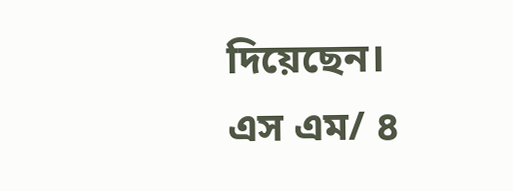দিয়েছেন।
এস এম/ ৪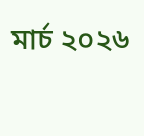মার্চ ২০২৬